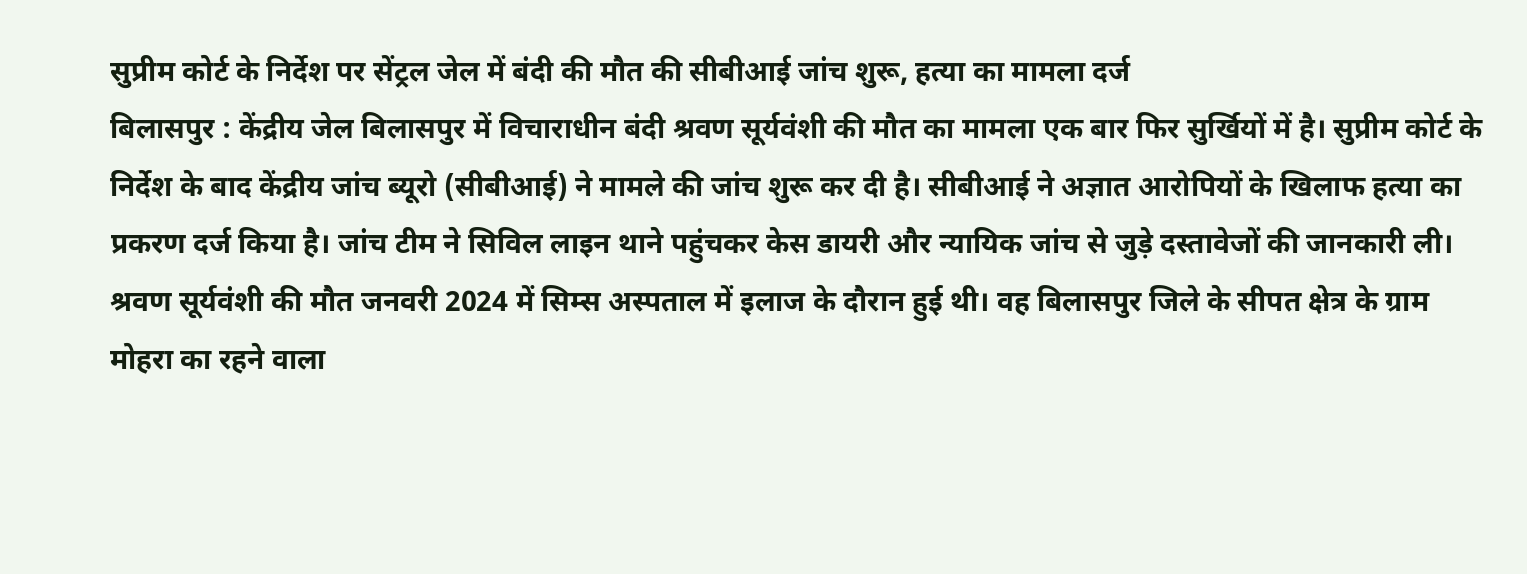सुप्रीम कोर्ट के निर्देश पर सेंट्रल जेल में बंदी की मौत की सीबीआई जांच शुरू, हत्या का मामला दर्ज
बिलासपुर : केंद्रीय जेल बिलासपुर में विचाराधीन बंदी श्रवण सूर्यवंशी की मौत का मामला एक बार फिर सुर्खियों में है। सुप्रीम कोर्ट के निर्देश के बाद केंद्रीय जांच ब्यूरो (सीबीआई) ने मामले की जांच शुरू कर दी है। सीबीआई ने अज्ञात आरोपियों के खिलाफ हत्या का प्रकरण दर्ज किया है। जांच टीम ने सिविल लाइन थाने पहुंचकर केस डायरी और न्यायिक जांच से जुड़े दस्तावेजों की जानकारी ली। श्रवण सूर्यवंशी की मौत जनवरी 2024 में सिम्स अस्पताल में इलाज के दौरान हुई थी। वह बिलासपुर जिले के सीपत क्षेत्र के ग्राम मोहरा का रहने वाला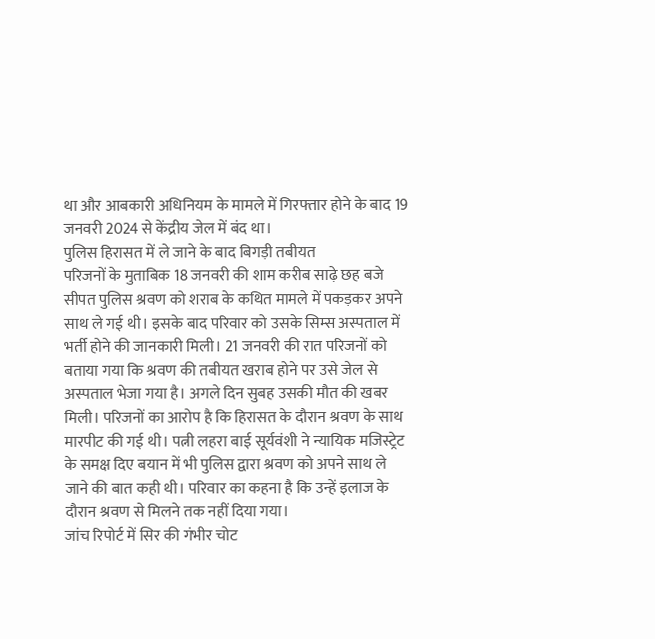था और आबकारी अधिनियम के मामले में गिरफ्तार होने के बाद 19 जनवरी 2024 से केंद्रीय जेल में बंद था।
पुलिस हिरासत में ले जाने के बाद बिगड़ी तबीयत
परिजनों के मुताबिक 18 जनवरी की शाम करीब साढ़े छह बजे सीपत पुलिस श्रवण को शराब के कथित मामले में पकड़कर अपने साथ ले गई थी। इसके बाद परिवार को उसके सिम्स अस्पताल में भर्ती होने की जानकारी मिली। 21 जनवरी की रात परिजनों को बताया गया कि श्रवण की तबीयत खराब होने पर उसे जेल से अस्पताल भेजा गया है। अगले दिन सुबह उसकी मौत की खबर मिली। परिजनों का आरोप है कि हिरासत के दौरान श्रवण के साथ मारपीट की गई थी। पत्नी लहरा बाई सूर्यवंशी ने न्यायिक मजिस्ट्रेट के समक्ष दिए बयान में भी पुलिस द्वारा श्रवण को अपने साथ ले जाने की बात कही थी। परिवार का कहना है कि उन्हें इलाज के दौरान श्रवण से मिलने तक नहीं दिया गया।
जांच रिपोर्ट में सिर की गंभीर चोट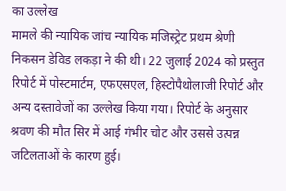का उल्लेख
मामले की न्यायिक जांच न्यायिक मजिस्ट्रेट प्रथम श्रेणी निकसन डेविड लकड़ा ने की थी। 22 जुलाई 2024 को प्रस्तुत रिपोर्ट में पोस्टमार्टम, एफएसएल, हिस्टोपैथोलाजी रिपोर्ट और अन्य दस्तावेजों का उल्लेख किया गया। रिपोर्ट के अनुसार श्रवण की मौत सिर में आई गंभीर चोट और उससे उत्पन्न जटिलताओं के कारण हुई।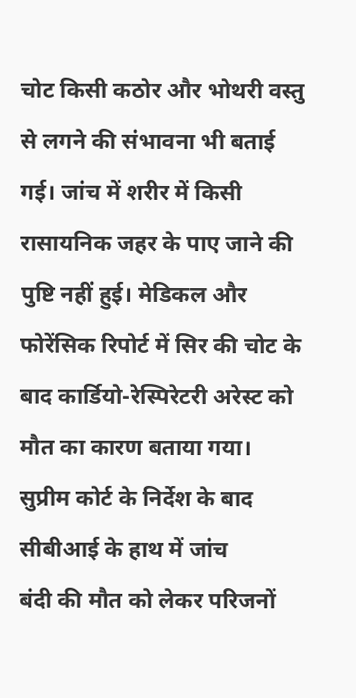चोट किसी कठोर और भोथरी वस्तु से लगने की संभावना भी बताई गई। जांच में शरीर में किसी रासायनिक जहर के पाए जाने की पुष्टि नहीं हुई। मेडिकल और फोरेंसिक रिपोर्ट में सिर की चोट के बाद कार्डियो-रेस्पिरेटरी अरेस्ट को मौत का कारण बताया गया।
सुप्रीम कोर्ट के निर्देश के बाद सीबीआई के हाथ में जांच
बंदी की मौत को लेकर परिजनों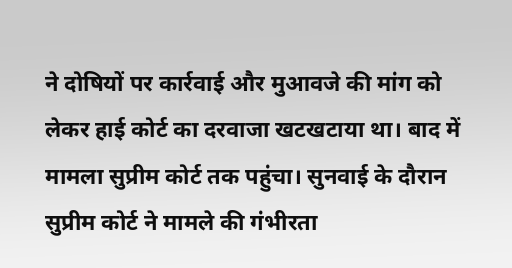ने दोषियों पर कार्रवाई और मुआवजे की मांग को लेकर हाई कोर्ट का दरवाजा खटखटाया था। बाद में मामला सुप्रीम कोर्ट तक पहुंचा। सुनवाई के दौरान सुप्रीम कोर्ट ने मामले की गंभीरता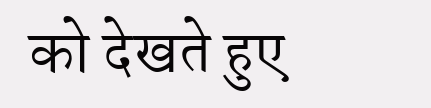को देखते हुए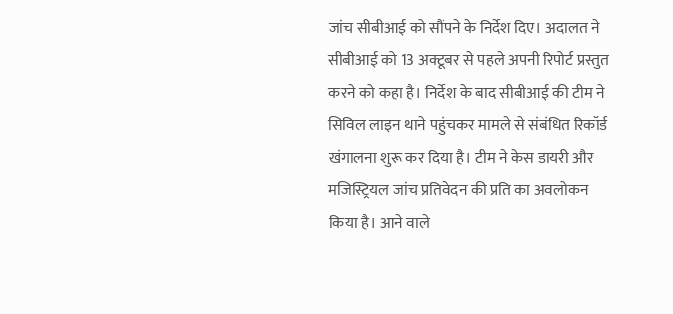जांच सीबीआई को सौंपने के निर्देश दिए। अदालत ने सीबीआई को 13 अक्टूबर से पहले अपनी रिपोर्ट प्रस्तुत करने को कहा है। निर्देश के बाद सीबीआई की टीम ने सिविल लाइन थाने पहुंचकर मामले से संबंधित रिकॉर्ड खंगालना शुरू कर दिया है। टीम ने केस डायरी और मजिस्ट्रियल जांच प्रतिवेदन की प्रति का अवलोकन किया है। आने वाले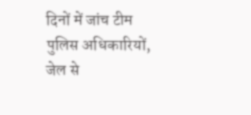दिनों में जांच टीम पुलिस अधिकारियों, जेल से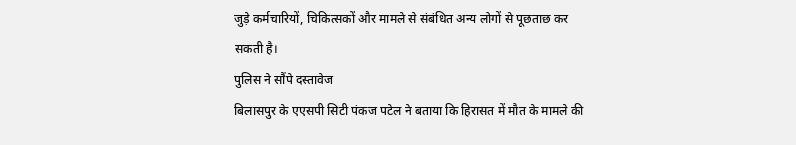जुड़े कर्मचारियों, चिकित्सकों और मामले से संबंधित अन्य लोगों से पूछताछ कर सकती है।
पुलिस ने सौंपे दस्तावेज
बिलासपुर के एएसपी सिटी पंकज पटेल ने बताया कि हिरासत में मौत के मामले की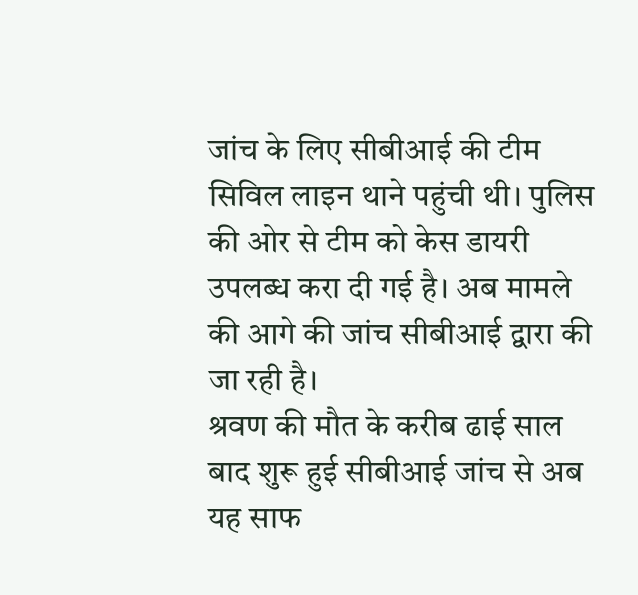जांच के लिए सीबीआई की टीम सिविल लाइन थाने पहुंची थी। पुलिस की ओर से टीम को केस डायरी उपलब्ध करा दी गई है। अब मामले की आगे की जांच सीबीआई द्वारा की जा रही है।
श्रवण की मौत के करीब ढाई साल बाद शुरू हुई सीबीआई जांच से अब यह साफ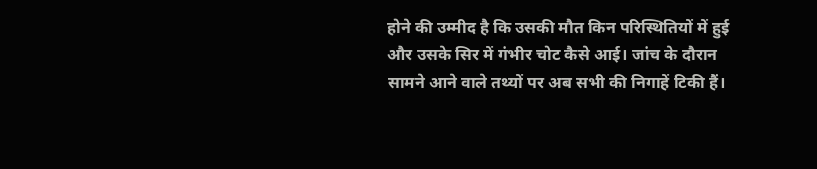होने की उम्मीद है कि उसकी मौत किन परिस्थितियों में हुई और उसके सिर में गंभीर चोट कैसे आई। जांच के दौरान सामने आने वाले तथ्यों पर अब सभी की निगाहें टिकी हैं।